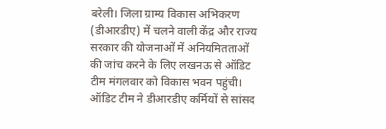बरेली। जिला ग्राम्य विकास अभिकरण (डीआरडीए) में चलने वाली केंद्र और राज्य सरकार की योजनाओं में अनियमितताओं की जांच करने के लिए लखनऊ से ऑडिट टीम मंगलवार को विकास भवन पहुंची। ऑडिट टीम ने डीआरडीए कर्मियों से सांसद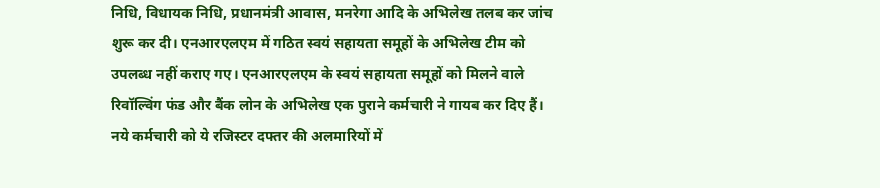निधि, विधायक निधि, प्रधानमंत्री आवास, मनरेगा आदि के अभिलेख तलब कर जांच शुरू कर दी। एनआरएलएम में गठित स्वयं सहायता समूहों के अभिलेख टीम को उपलब्ध नहीं कराए गए। एनआरएलएम के स्वयं सहायता समूहों को मिलने वाले रिवॉल्विंग फंड और बैंक लोन के अभिलेख एक पुराने कर्मचारी ने गायब कर दिए हैं। नये कर्मचारी को ये रजिस्टर दफ्तर की अलमारियों में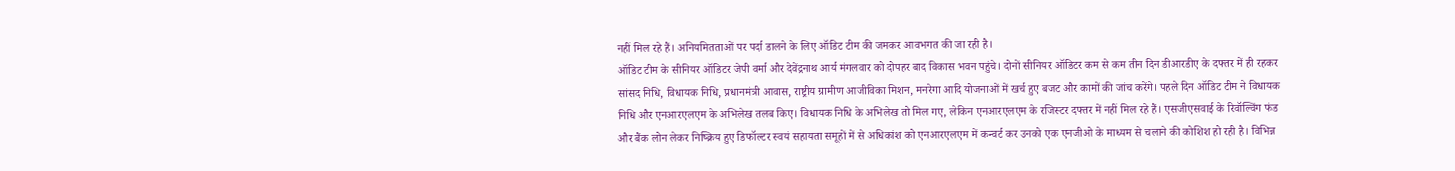नहीं मिल रहे हैं। अनियमितताओं पर पर्दा डालने के लिए ऑडिट टीम की जमकर आवभगत की जा रही है।
ऑडिट टीम के सीनियर ऑडिटर जेपी वर्मा और देवेंद्रनाथ आर्य मंगलवार को दोपहर बाद विकास भवन पहुंचे। दोनों सीनियर ऑडिटर कम से कम तीन दिन डीआरडीए के दफ्तर में ही रहकर सांसद निधि, विधायक निधि, प्रधानमंत्री आवास, राष्ट्रीय ग्रामीण आजीविका मिशन, मनरेगा आदि योजनाओं में खर्च हुए बजट और कामों की जांच करेंगे। पहले दिन ऑडिट टीम ने विधायक निधि और एनआरएलएम के अभिलेख तलब किए। विधायक निधि के अभिलेख तो मिल गए, लेकिन एनआरएलएम के रजिस्टर दफ्तर में नहीं मिल रहे हैं। एसजीएसवाई के रिवॉल्विंग फंड और बैंक लोन लेकर निष्क्रिय हुए डिफॉल्टर स्वयं सहायता समूहों में से अधिकांश को एनआरएलएम में कन्वर्ट कर उनको एक एनजीओ के माध्यम से चलाने की कोशिश हो रही है। विभिन्न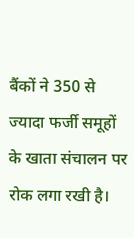बैंकों ने 350 से ज्यादा फर्जी समूहों के खाता संचालन पर रोक लगा रखी है।